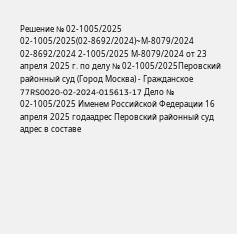Решение № 02-1005/2025 02-1005/2025(02-8692/2024)~М-8079/2024 02-8692/2024 2-1005/2025 М-8079/2024 от 23 апреля 2025 г. по делу № 02-1005/2025Перовский районный суд (Город Москва) - Гражданское 77RS0020-02-2024-015613-17 Дело № 02-1005/2025 Именем Российской Федерации 16 апреля 2025 годаадрес Перовский районный суд адрес в составе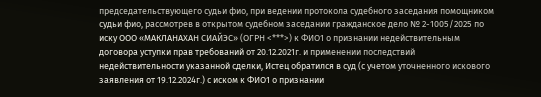председательствующего судьи фио, при ведении протокола судебного заседания помощником судьи фио, рассмотрев в открытом судебном заседании гражданское дело № 2-1005/2025 по иску ООО «МАКЛАНАХАН СИАЙЭС» (ОГРН <***>) к ФИО1 о признании недействительным договора уступки прав требований от 20.12.2021г. и применении последствий недействительности указанной сделки, Истец обратился в суд (с учетом уточненного искового заявления от 19.12.2024г.) с иском к ФИО1 о признании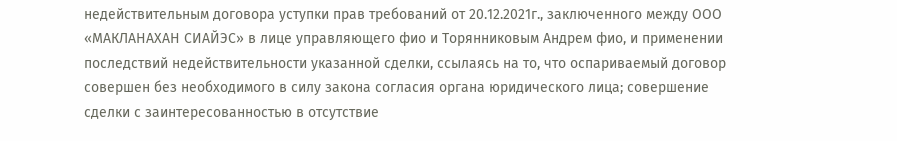недействительным договора уступки прав требований от 20.12.2021г., заключенного между ООО «МАКЛАНАХАН СИАЙЭС» в лице управляющего фио и Торянниковым Андрем фио, и применении последствий недействительности указанной сделки, ссылаясь на то, что оспариваемый договор совершен без необходимого в силу закона согласия органа юридического лица; совершение сделки с заинтересованностью в отсутствие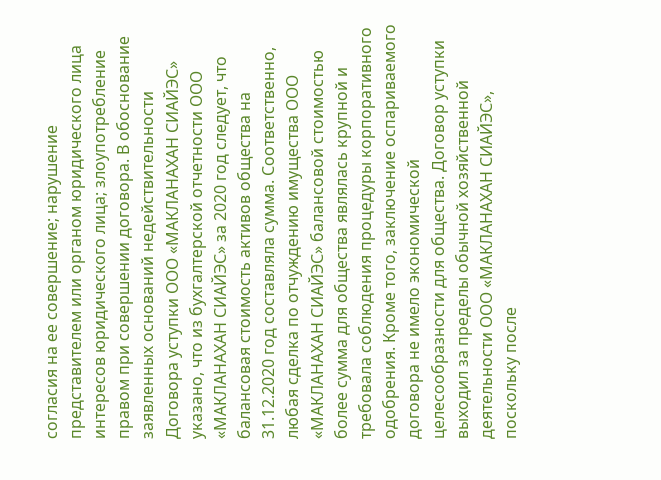согласия на ее совершение; нарушение представителем или органом юридического лица интересов юридического лица; злоупотребление правом при совершении договора. В обоснование заявленных оснований недействительности Договора уступки ООО «МАКЛАНАХАН СИАЙЭС» указано, что из бухгалтерской отчетности ООО «МАКЛАНАХАН СИАЙЭС» за 2020 год следует, что балансовая стоимость активов общества на 31.12.2020 год составляла сумма. Соответственно, любая сделка по отчуждению имущества ООО «МАКЛАНАХАН СИАЙЭС» балансовой стоимостью более сумма для общества являлась крупной и требовала соблюдения процедуры корпоративного одобрения. Кроме того, заключение оспариваемого договора не имело экономической целесообразности для общества. Договор уступки выходил за пределы обычной хозяйственной деятельности ООО «МАКЛАНАХАН СИАЙЭС», поскольку после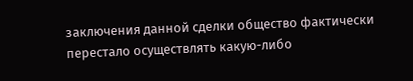заключения данной сделки общество фактически перестало осуществлять какую-либо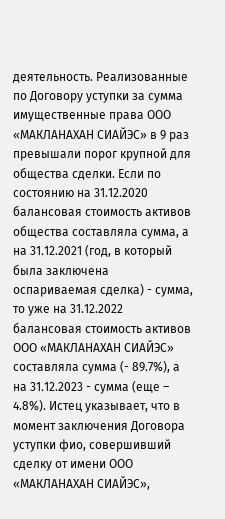деятельность. Реализованные по Договору уступки за сумма имущественные права ООО «МАКЛАНАХАН СИАЙЭС» в 9 раз превышали порог крупной для общества сделки. Если по состоянию на 31.12.2020 балансовая стоимость активов общества составляла сумма, а на 31.12.2021 (год, в который была заключена оспариваемая сделка) - сумма, то уже на 31.12.2022 балансовая стоимость активов ООО «МАКЛАНАХАН СИАЙЭС» составляла сумма (- 89.7%), а на 31.12.2023 - сумма (еще – 4.8%). Истец указывает, что в момент заключения Договора уступки фио, совершивший сделку от имени ООО «МАКЛАНАХАН СИАЙЭС»,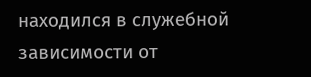находился в служебной зависимости от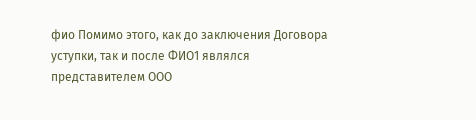фио Помимо этого, как до заключения Договора уступки, так и после ФИО1 являлся представителем ООО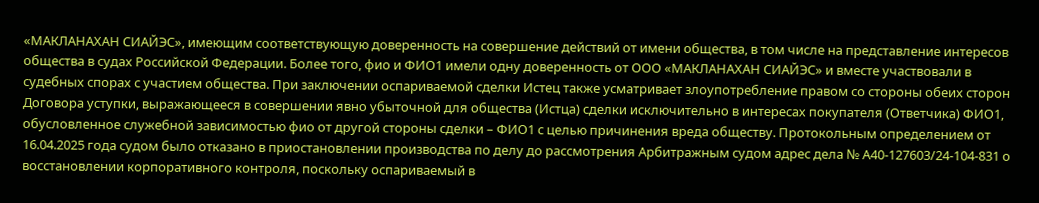«МАКЛАНАХАН СИАЙЭС», имеющим соответствующую доверенность на совершение действий от имени общества, в том числе на представление интересов общества в судах Российской Федерации. Более того, фио и ФИО1 имели одну доверенность от ООО «МАКЛАНАХАН СИАЙЭС» и вместе участвовали в судебных спорах с участием общества. При заключении оспариваемой сделки Истец также усматривает злоупотребление правом со стороны обеих сторон Договора уступки, выражающееся в совершении явно убыточной для общества (Истца) сделки исключительно в интересах покупателя (Ответчика) ФИО1, обусловленное служебной зависимостью фио от другой стороны сделки – ФИО1 с целью причинения вреда обществу. Протокольным определением от 16.04.2025 года судом было отказано в приостановлении производства по делу до рассмотрения Арбитражным судом адрес дела № А40-127603/24-104-831 о восстановлении корпоративного контроля, поскольку оспариваемый в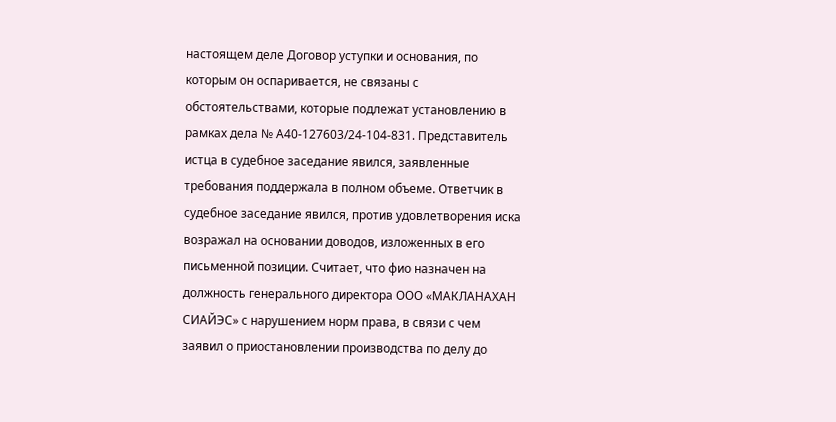настоящем деле Договор уступки и основания, по которым он оспаривается, не связаны с обстоятельствами, которые подлежат установлению в рамках дела № А40-127603/24-104-831. Представитель истца в судебное заседание явился, заявленные требования поддержала в полном объеме. Ответчик в судебное заседание явился, против удовлетворения иска возражал на основании доводов, изложенных в его письменной позиции. Считает, что фио назначен на должность генерального директора ООО «МАКЛАНАХАН СИАЙЭС» с нарушением норм права, в связи с чем заявил о приостановлении производства по делу до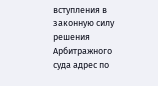вступления в законную силу решения Арбитражного суда адрес по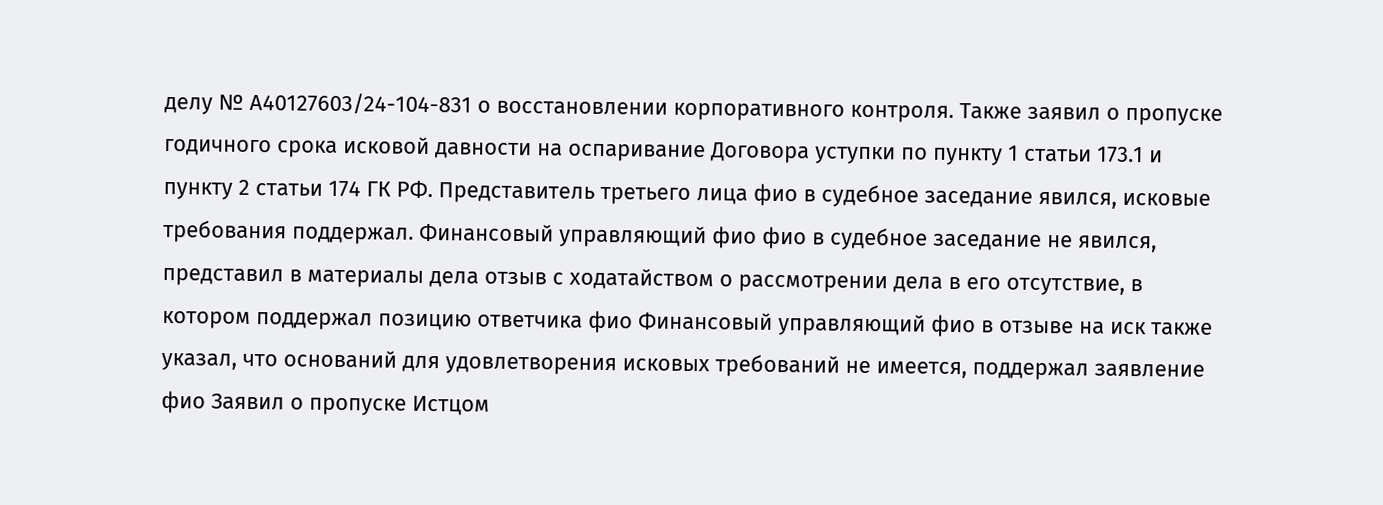делу № А40127603/24-104-831 о восстановлении корпоративного контроля. Также заявил о пропуске годичного срока исковой давности на оспаривание Договора уступки по пункту 1 статьи 173.1 и пункту 2 статьи 174 ГК РФ. Представитель третьего лица фио в судебное заседание явился, исковые требования поддержал. Финансовый управляющий фио фио в судебное заседание не явился, представил в материалы дела отзыв с ходатайством о рассмотрении дела в его отсутствие, в котором поддержал позицию ответчика фио Финансовый управляющий фио в отзыве на иск также указал, что оснований для удовлетворения исковых требований не имеется, поддержал заявление фио Заявил о пропуске Истцом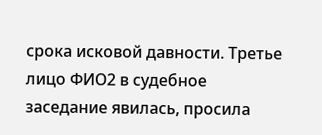срока исковой давности. Третье лицо ФИО2 в судебное заседание явилась, просила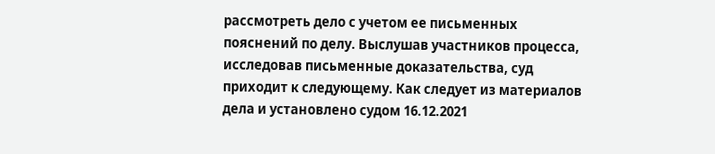рассмотреть дело с учетом ее письменных пояснений по делу. Выслушав участников процесса, исследовав письменные доказательства, суд приходит к следующему. Как следует из материалов дела и установлено судом 16.12.2021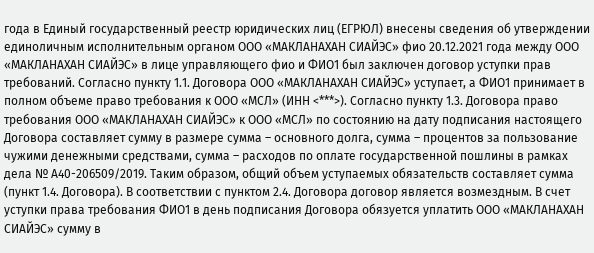года в Единый государственный реестр юридических лиц (ЕГРЮЛ) внесены сведения об утверждении единоличным исполнительным органом ООО «МАКЛАНАХАН СИАЙЭС» фио 20.12.2021 года между ООО «МАКЛАНАХАН СИАЙЭС» в лице управляющего фио и ФИО1 был заключен договор уступки прав требований. Согласно пункту 1.1. Договора ООО «МАКЛАНАХАН СИАЙЭС» уступает, а ФИО1 принимает в полном объеме право требования к ООО «МСЛ» (ИНН <***>). Согласно пункту 1.3. Договора право требования ООО «МАКЛАНАХАН СИАЙЭС» к ООО «МСЛ» по состоянию на дату подписания настоящего Договора составляет сумму в размере сумма – основного долга, сумма – процентов за пользование чужими денежными средствами, сумма – расходов по оплате государственной пошлины в рамках дела № А40-206509/2019. Таким образом, общий объем уступаемых обязательств составляет сумма (пункт 1.4. Договора). В соответствии с пунктом 2.4. Договора договор является возмездным. В счет уступки права требования ФИО1 в день подписания Договора обязуется уплатить ООО «МАКЛАНАХАН СИАЙЭС» сумму в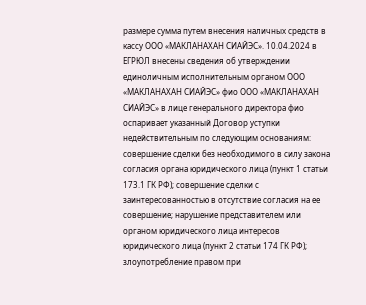размере сумма путем внесения наличных средств в кассу ООО «МАКЛАНАХАН СИАЙЭС». 10.04.2024 в ЕГРЮЛ внесены сведения об утверждении единоличным исполнительным органом ООО «МАКЛАНАХАН СИАЙЭС» фио ООО «МАКЛАНАХАН СИАЙЭС» в лице генерального директора фио оспаривает указанный Договор уступки недействительным по следующим основаниям: совершение сделки без необходимого в силу закона согласия органа юридического лица (пункт 1 статьи 173.1 ГК РФ); совершение сделки с заинтересованностью в отсутствие согласия на ее совершение; нарушение представителем или органом юридического лица интересов юридического лица (пункт 2 статьи 174 ГК РФ); злоупотребление правом при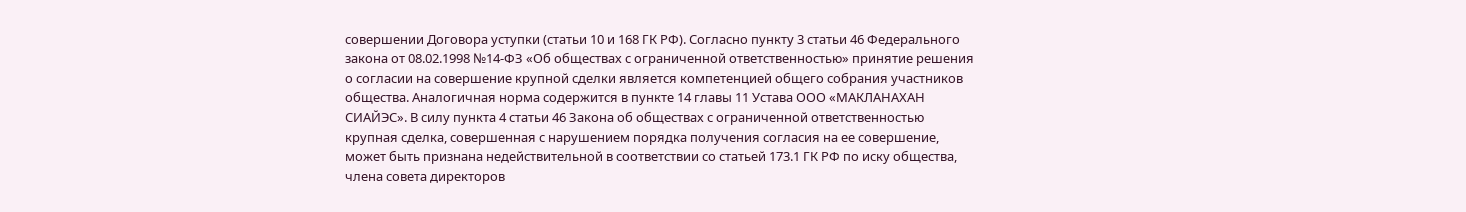совершении Договора уступки (статьи 10 и 168 ГК РФ). Согласно пункту 3 статьи 46 Федерального закона от 08.02.1998 №14-ФЗ «Об обществах с ограниченной ответственностью» принятие решения о согласии на совершение крупной сделки является компетенцией общего собрания участников общества. Аналогичная норма содержится в пункте 14 главы 11 Устава ООО «МАКЛАНАХАН СИАЙЭС». В силу пункта 4 статьи 46 Закона об обществах с ограниченной ответственностью крупная сделка, совершенная с нарушением порядка получения согласия на ее совершение, может быть признана недействительной в соответствии со статьей 173.1 ГК РФ по иску общества, члена совета директоров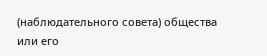(наблюдательного совета) общества или его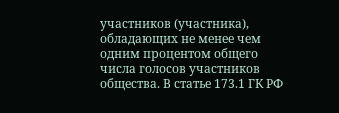участников (участника), обладающих не менее чем одним процентом общего числа голосов участников общества. В статье 173.1 ГК РФ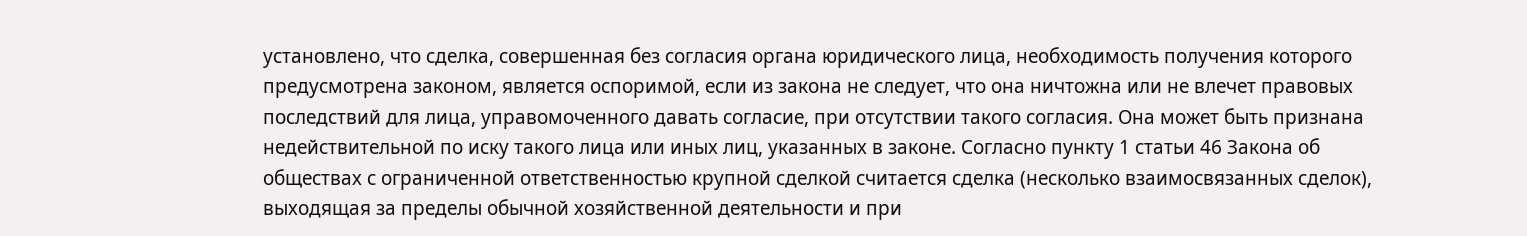установлено, что сделка, совершенная без согласия органа юридического лица, необходимость получения которого предусмотрена законом, является оспоримой, если из закона не следует, что она ничтожна или не влечет правовых последствий для лица, управомоченного давать согласие, при отсутствии такого согласия. Она может быть признана недействительной по иску такого лица или иных лиц, указанных в законе. Согласно пункту 1 статьи 46 Закона об обществах с ограниченной ответственностью крупной сделкой считается сделка (несколько взаимосвязанных сделок), выходящая за пределы обычной хозяйственной деятельности и при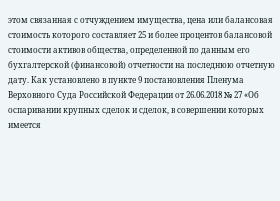этом связанная с отчуждением имущества, цена или балансовая стоимость которого составляет 25 и более процентов балансовой стоимости активов общества, определенной по данным его бухгалтерской (финансовой) отчетности на последнюю отчетную дату. Как установлено в пункте 9 постановления Пленума Верховного Суда Российской Федерации от 26.06.2018 № 27 «Об оспаривании крупных сделок и сделок, в совершении которых имеется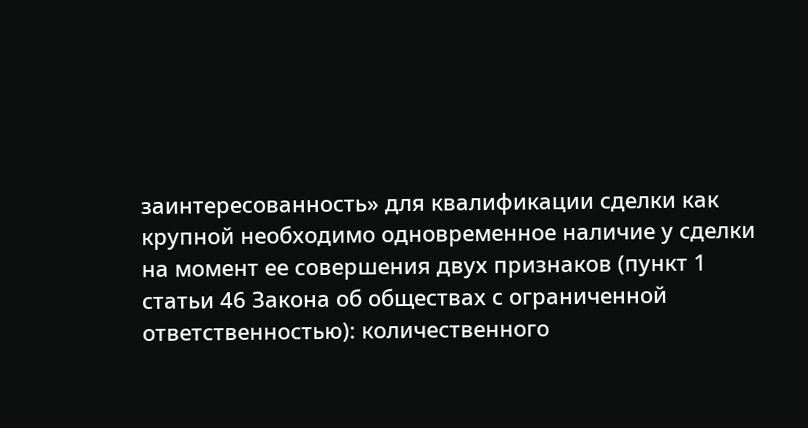заинтересованность» для квалификации сделки как крупной необходимо одновременное наличие у сделки на момент ее совершения двух признаков (пункт 1 статьи 46 Закона об обществах с ограниченной ответственностью): количественного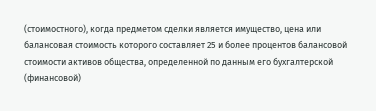(стоимостного), когда предметом сделки является имущество, цена или балансовая стоимость которого составляет 25 и более процентов балансовой стоимости активов общества, определенной по данным его бухгалтерской (финансовой)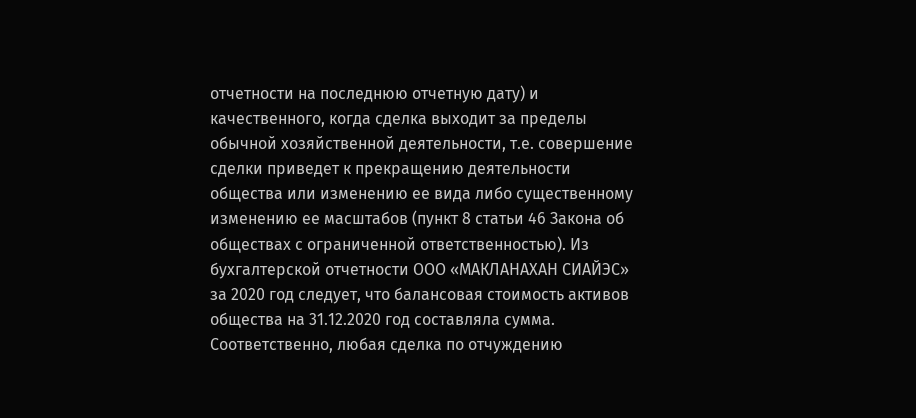отчетности на последнюю отчетную дату) и качественного, когда сделка выходит за пределы обычной хозяйственной деятельности, т.е. совершение сделки приведет к прекращению деятельности общества или изменению ее вида либо существенному изменению ее масштабов (пункт 8 статьи 46 Закона об обществах с ограниченной ответственностью). Из бухгалтерской отчетности ООО «МАКЛАНАХАН СИАЙЭС» за 2020 год следует, что балансовая стоимость активов общества на 31.12.2020 год составляла сумма. Соответственно, любая сделка по отчуждению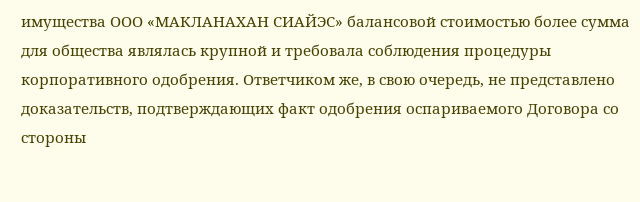имущества ООО «МАКЛАНАХАН СИАЙЭС» балансовой стоимостью более сумма для общества являлась крупной и требовала соблюдения процедуры корпоративного одобрения. Ответчиком же, в свою очередь, не представлено доказательств, подтверждающих факт одобрения оспариваемого Договора со стороны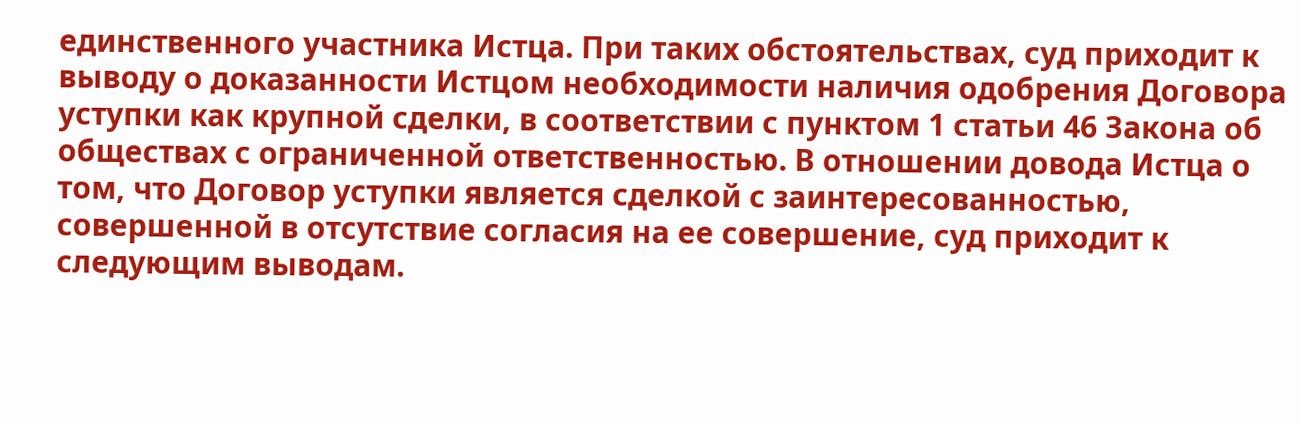единственного участника Истца. При таких обстоятельствах, суд приходит к выводу о доказанности Истцом необходимости наличия одобрения Договора уступки как крупной сделки, в соответствии с пунктом 1 статьи 46 Закона об обществах с ограниченной ответственностью. В отношении довода Истца о том, что Договор уступки является сделкой с заинтересованностью, совершенной в отсутствие согласия на ее совершение, суд приходит к следующим выводам.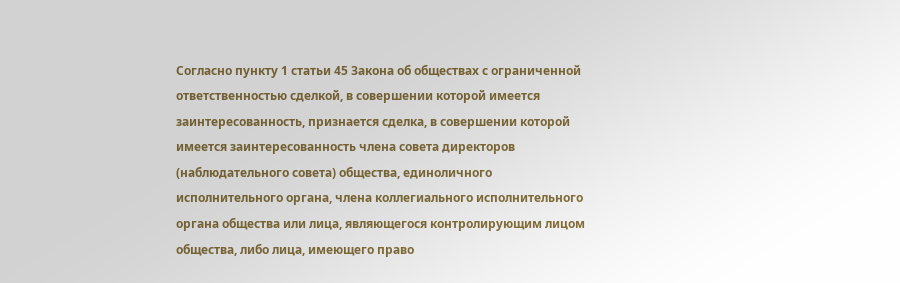Согласно пункту 1 статьи 45 Закона об обществах с ограниченной ответственностью сделкой, в совершении которой имеется заинтересованность, признается сделка, в совершении которой имеется заинтересованность члена совета директоров (наблюдательного совета) общества, единоличного исполнительного органа, члена коллегиального исполнительного органа общества или лица, являющегося контролирующим лицом общества, либо лица, имеющего право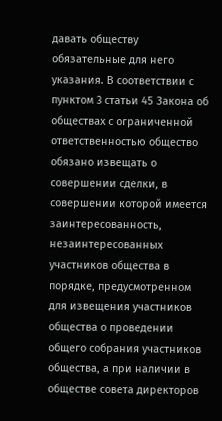давать обществу обязательные для него указания. В соответствии с пунктом 3 статьи 45 Закона об обществах с ограниченной ответственностью общество обязано извещать о совершении сделки, в совершении которой имеется заинтересованность, незаинтересованных участников общества в порядке, предусмотренном для извещения участников общества о проведении общего собрания участников общества, а при наличии в обществе совета директоров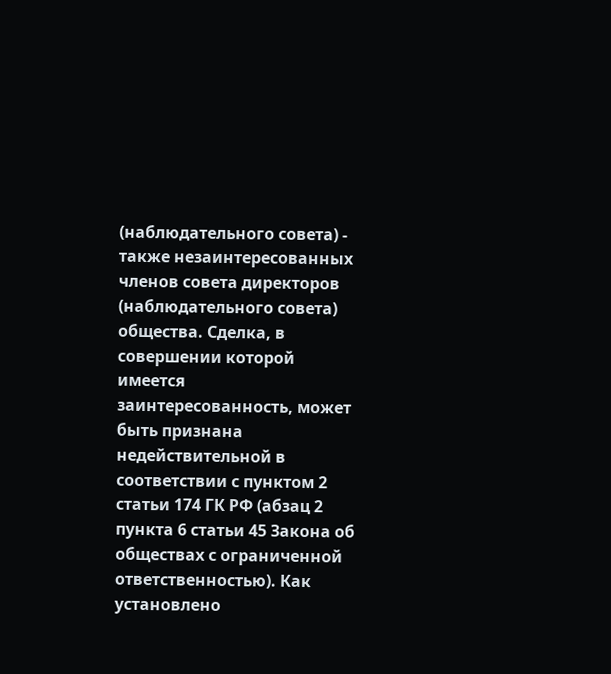(наблюдательного совета) - также незаинтересованных членов совета директоров (наблюдательного совета) общества. Сделка, в совершении которой имеется заинтересованность, может быть признана недействительной в соответствии с пунктом 2 статьи 174 ГК РФ (абзац 2 пункта 6 статьи 45 Закона об обществах с ограниченной ответственностью). Как установлено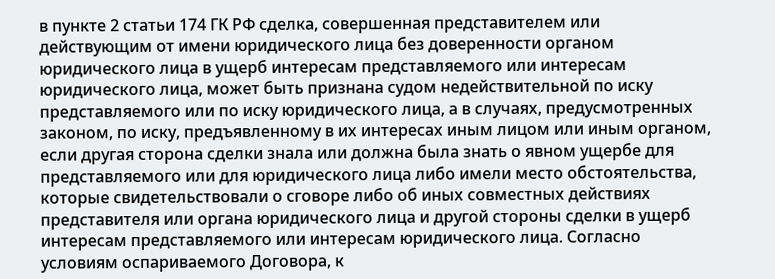в пункте 2 статьи 174 ГК РФ сделка, совершенная представителем или действующим от имени юридического лица без доверенности органом юридического лица в ущерб интересам представляемого или интересам юридического лица, может быть признана судом недействительной по иску представляемого или по иску юридического лица, а в случаях, предусмотренных законом, по иску, предъявленному в их интересах иным лицом или иным органом, если другая сторона сделки знала или должна была знать о явном ущербе для представляемого или для юридического лица либо имели место обстоятельства, которые свидетельствовали о сговоре либо об иных совместных действиях представителя или органа юридического лица и другой стороны сделки в ущерб интересам представляемого или интересам юридического лица. Согласно условиям оспариваемого Договора, к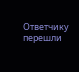Ответчику перешли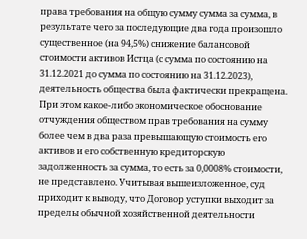права требования на общую сумму сумма за сумма, в результате чего за последующие два года произошло существенное (на 94,5%) снижение балансовой стоимости активов Истца (с сумма по состоянию на 31.12.2021 до сумма по состоянию на 31.12.2023), деятельность общества была фактически прекращена. При этом какое-либо экономическое обоснование отчуждения обществом прав требования на сумму более чем в два раза превышающую стоимость его активов и его собственную кредиторскую задолженность за сумма, то есть за 0,0008% стоимости, не представлено. Учитывая вышеизложенное, суд приходит к выводу, что Договор уступки выходит за пределы обычной хозяйственной деятельности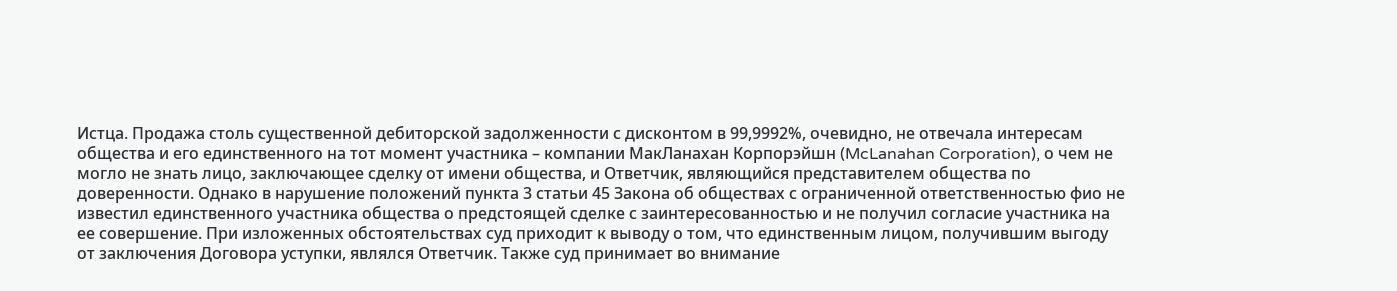Истца. Продажа столь существенной дебиторской задолженности с дисконтом в 99,9992%, очевидно, не отвечала интересам общества и его единственного на тот момент участника – компании МакЛанахан Корпорэйшн (McLanahan Corporation), о чем не могло не знать лицо, заключающее сделку от имени общества, и Ответчик, являющийся представителем общества по доверенности. Однако в нарушение положений пункта 3 статьи 45 Закона об обществах с ограниченной ответственностью фио не известил единственного участника общества о предстоящей сделке с заинтересованностью и не получил согласие участника на ее совершение. При изложенных обстоятельствах суд приходит к выводу о том, что единственным лицом, получившим выгоду от заключения Договора уступки, являлся Ответчик. Также суд принимает во внимание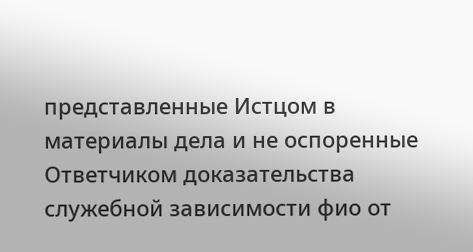представленные Истцом в материалы дела и не оспоренные Ответчиком доказательства служебной зависимости фио от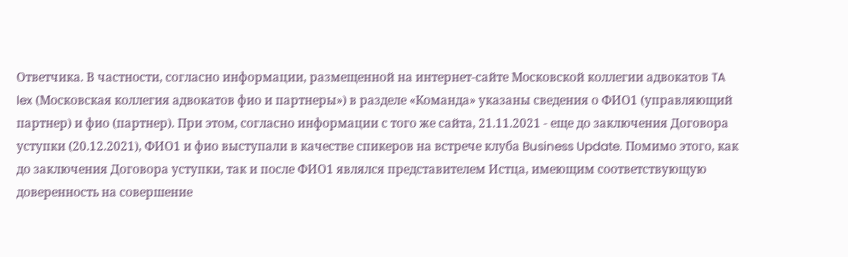Ответчика. В частности, согласно информации, размещенной на интернет-сайте Московской коллегии адвокатов TA lex (Московская коллегия адвокатов фио и партнеры») в разделе «Команда» указаны сведения о ФИО1 (управляющий партнер) и фио (партнер). При этом, согласно информации с того же сайта, 21.11.2021 - еще до заключения Договора уступки (20.12.2021), ФИО1 и фио выступали в качестве спикеров на встрече клуба Business Update. Помимо этого, как до заключения Договора уступки, так и после ФИО1 являлся представителем Истца, имеющим соответствующую доверенность на совершение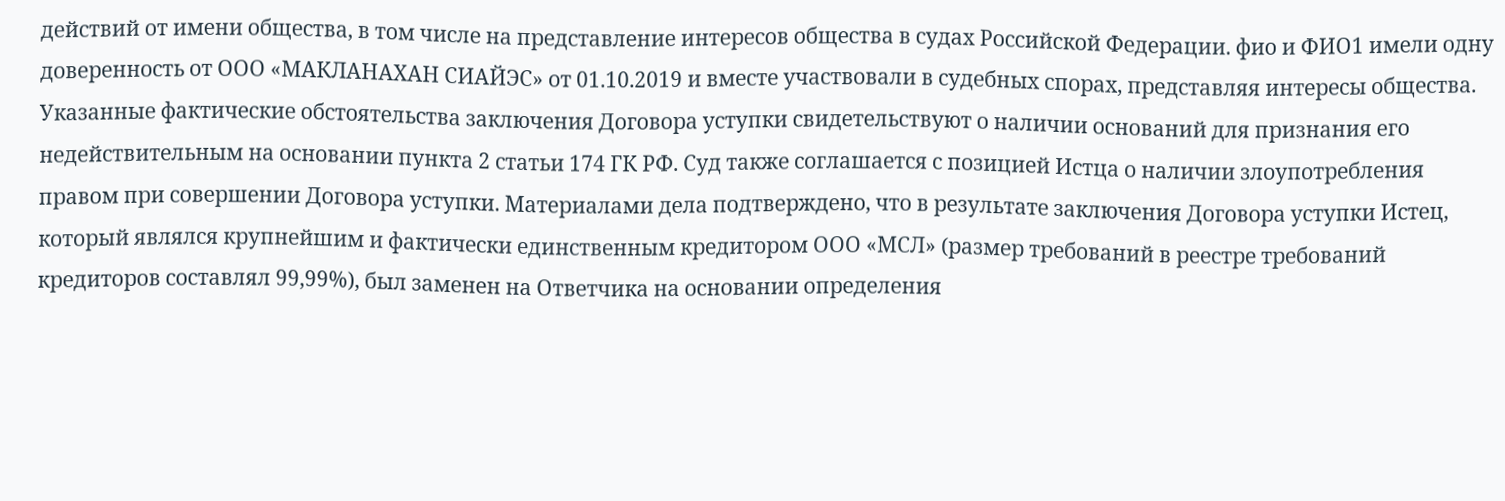действий от имени общества, в том числе на представление интересов общества в судах Российской Федерации. фио и ФИО1 имели одну доверенность от ООО «МАКЛАНАХАН СИАЙЭС» от 01.10.2019 и вместе участвовали в судебных спорах, представляя интересы общества. Указанные фактические обстоятельства заключения Договора уступки свидетельствуют о наличии оснований для признания его недействительным на основании пункта 2 статьи 174 ГК РФ. Суд также соглашается с позицией Истца о наличии злоупотребления правом при совершении Договора уступки. Материалами дела подтверждено, что в результате заключения Договора уступки Истец, который являлся крупнейшим и фактически единственным кредитором ООО «МСЛ» (размер требований в реестре требований кредиторов составлял 99,99%), был заменен на Ответчика на основании определения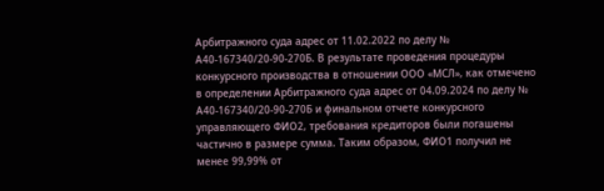Арбитражного суда адрес от 11.02.2022 по делу № А40-167340/20-90-270Б. В результате проведения процедуры конкурсного производства в отношении ООО «МСЛ», как отмечено в определении Арбитражного суда адрес от 04.09.2024 по делу № А40-167340/20-90-270Б и финальном отчете конкурсного управляющего ФИО2, требования кредиторов были погашены частично в размере сумма. Таким образом, ФИО1 получил не менее 99,99% от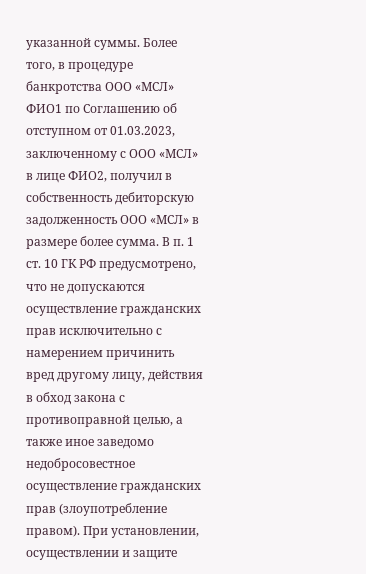указанной суммы. Более того, в процедуре банкротства ООО «МСЛ» ФИО1 по Соглашению об отступном от 01.03.2023, заключенному с ООО «МСЛ» в лице ФИО2, получил в собственность дебиторскую задолженность ООО «МСЛ» в размере более сумма. В п. 1 ст. 10 ГК РФ предусмотрено, что не допускаются осуществление гражданских прав исключительно с намерением причинить вред другому лицу, действия в обход закона с противоправной целью, а также иное заведомо недобросовестное осуществление гражданских прав (злоупотребление правом). При установлении, осуществлении и защите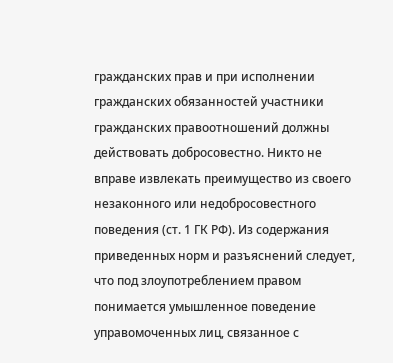гражданских прав и при исполнении гражданских обязанностей участники гражданских правоотношений должны действовать добросовестно. Никто не вправе извлекать преимущество из своего незаконного или недобросовестного поведения (ст. 1 ГК РФ). Из содержания приведенных норм и разъяснений следует, что под злоупотреблением правом понимается умышленное поведение управомоченных лиц, связанное с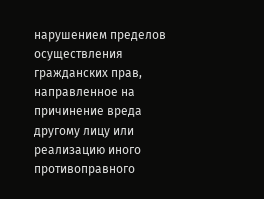нарушением пределов осуществления гражданских прав, направленное на причинение вреда другому лицу или реализацию иного противоправного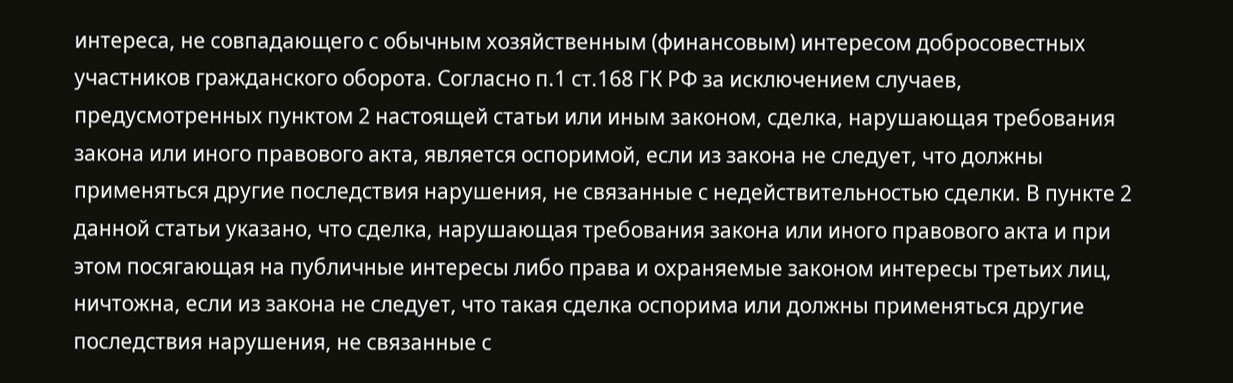интереса, не совпадающего с обычным хозяйственным (финансовым) интересом добросовестных участников гражданского оборота. Согласно п.1 ст.168 ГК РФ за исключением случаев, предусмотренных пунктом 2 настоящей статьи или иным законом, сделка, нарушающая требования закона или иного правового акта, является оспоримой, если из закона не следует, что должны применяться другие последствия нарушения, не связанные с недействительностью сделки. В пункте 2 данной статьи указано, что сделка, нарушающая требования закона или иного правового акта и при этом посягающая на публичные интересы либо права и охраняемые законом интересы третьих лиц, ничтожна, если из закона не следует, что такая сделка оспорима или должны применяться другие последствия нарушения, не связанные с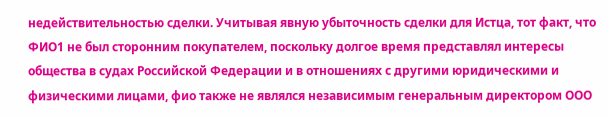недействительностью сделки. Учитывая явную убыточность сделки для Истца, тот факт, что ФИО1 не был сторонним покупателем, поскольку долгое время представлял интересы общества в судах Российской Федерации и в отношениях с другими юридическими и физическими лицами, фио также не являлся независимым генеральным директором ООО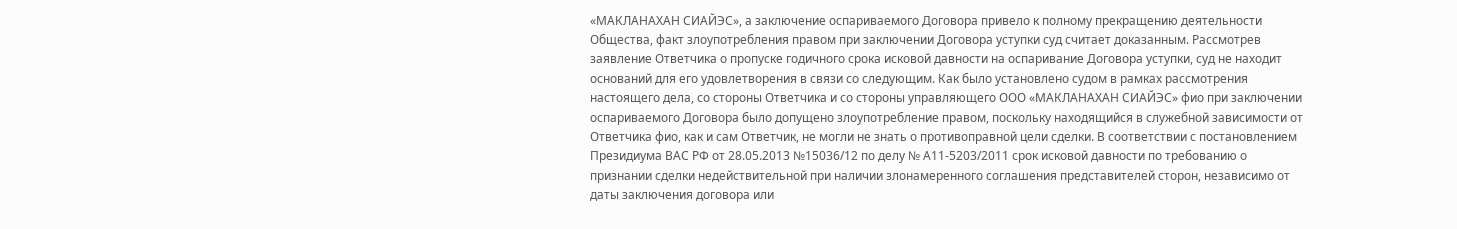«МАКЛАНАХАН СИАЙЭС», а заключение оспариваемого Договора привело к полному прекращению деятельности Общества, факт злоупотребления правом при заключении Договора уступки суд считает доказанным. Рассмотрев заявление Ответчика о пропуске годичного срока исковой давности на оспаривание Договора уступки, суд не находит оснований для его удовлетворения в связи со следующим. Как было установлено судом в рамках рассмотрения настоящего дела, со стороны Ответчика и со стороны управляющего ООО «МАКЛАНАХАН СИАЙЭС» фио при заключении оспариваемого Договора было допущено злоупотребление правом, поскольку находящийся в служебной зависимости от Ответчика фио, как и сам Ответчик, не могли не знать о противоправной цели сделки. В соответствии с постановлением Президиума ВАС РФ от 28.05.2013 №15036/12 по делу № А11-5203/2011 срок исковой давности по требованию о признании сделки недействительной при наличии злонамеренного соглашения представителей сторон, независимо от даты заключения договора или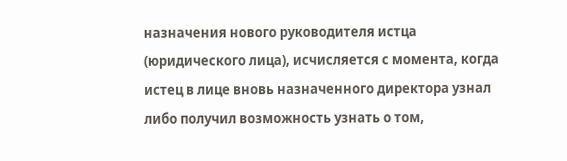назначения нового руководителя истца (юридического лица), исчисляется с момента, когда истец в лице вновь назначенного директора узнал либо получил возможность узнать о том,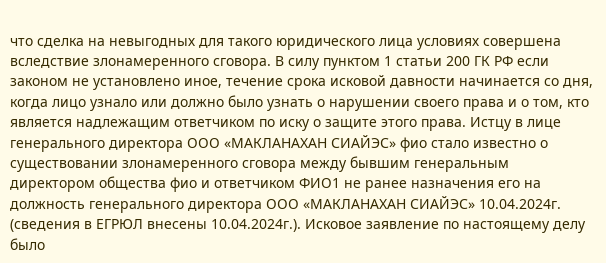что сделка на невыгодных для такого юридического лица условиях совершена вследствие злонамеренного сговора. В силу пунктом 1 статьи 200 ГК РФ если законом не установлено иное, течение срока исковой давности начинается со дня, когда лицо узнало или должно было узнать о нарушении своего права и о том, кто является надлежащим ответчиком по иску о защите этого права. Истцу в лице генерального директора ООО «МАКЛАНАХАН СИАЙЭС» фио стало известно о существовании злонамеренного сговора между бывшим генеральным директором общества фио и ответчиком ФИО1 не ранее назначения его на должность генерального директора ООО «МАКЛАНАХАН СИАЙЭС» 10.04.2024г. (сведения в ЕГРЮЛ внесены 10.04.2024г.). Исковое заявление по настоящему делу было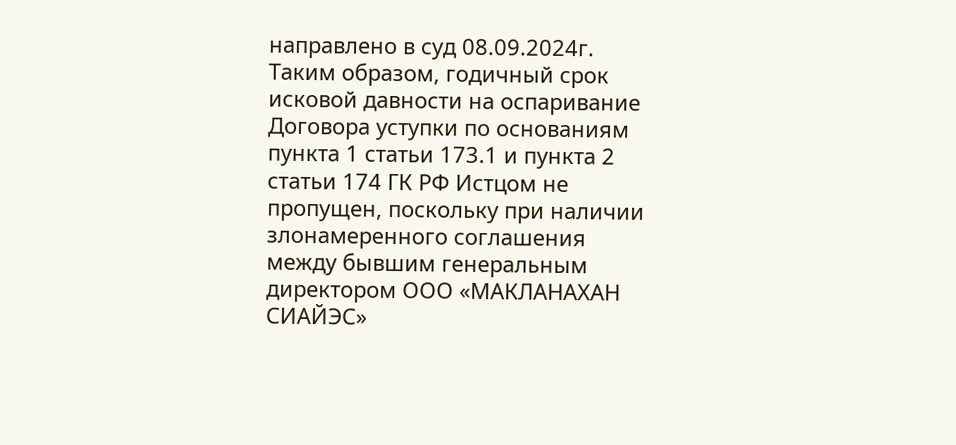направлено в суд 08.09.2024г. Таким образом, годичный срок исковой давности на оспаривание Договора уступки по основаниям пункта 1 статьи 173.1 и пункта 2 статьи 174 ГК РФ Истцом не пропущен, поскольку при наличии злонамеренного соглашения между бывшим генеральным директором ООО «МАКЛАНАХАН СИАЙЭС»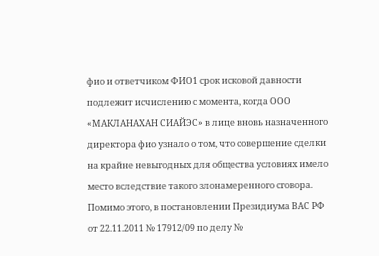фио и ответчиком ФИО1 срок исковой давности подлежит исчислению с момента, когда ООО «МАКЛАНАХАН СИАЙЭС» в лице вновь назначенного директора фио узнало о том, что совершение сделки на крайне невыгодных для общества условиях имело место вследствие такого злонамеренного сговора. Помимо этого, в постановлении Президиума ВАС РФ от 22.11.2011 № 17912/09 по делу №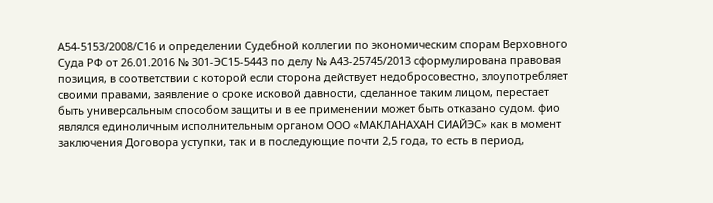А54-5153/2008/С16 и определении Судебной коллегии по экономическим спорам Верховного Суда РФ от 26.01.2016 № 301-ЭС15-5443 по делу № А43-25745/2013 сформулирована правовая позиция, в соответствии с которой если сторона действует недобросовестно, злоупотребляет своими правами, заявление о сроке исковой давности, сделанное таким лицом, перестает быть универсальным способом защиты и в ее применении может быть отказано судом. фио являлся единоличным исполнительным органом ООО «МАКЛАНАХАН СИАЙЭС» как в момент заключения Договора уступки, так и в последующие почти 2,5 года, то есть в период,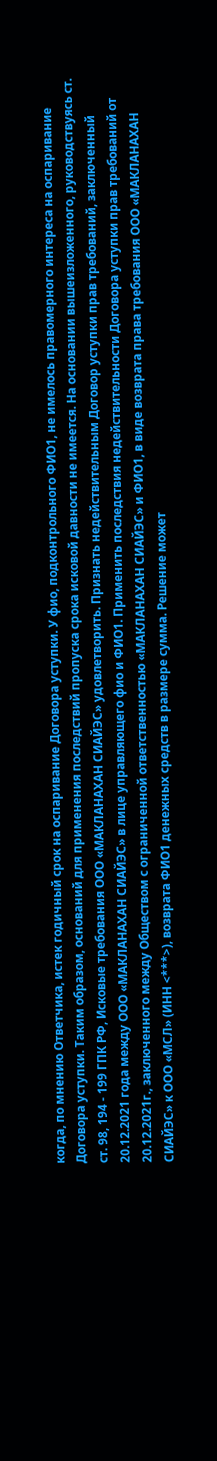когда, по мнению Ответчика, истек годичный срок на оспаривание Договора уступки. У фио, подконтрольного ФИО1, не имелось правомерного интереса на оспаривание Договора уступки. Таким образом, оснований для применения последствий пропуска срока исковой давности не имеется. На основании вышеизложенного, руководствуясь ст. ст. 98, 194 - 199 ГПК РФ, Исковые требования ООО «МАКЛАНАХАН СИАЙЭС» удовлетворить. Признать недействительным Договор уступки прав требований, заключенный 20.12.2021 года между ООО «МАКЛАНАХАН СИАЙЭС» в лице управляющего фио и ФИО1. Применить последствия недействительности Договора уступки прав требований от 20.12.2021г., заключенного между Обществом с ограниченной ответственностью «МАКЛАНАХАН СИАЙЭС» и ФИО1, в виде возврата права требования ООО «МАКЛАНАХАН СИАЙЭС» к ООО «МСЛ» (ИНН <***>), возврата ФИО1 денежных средств в размере сумма. Решение может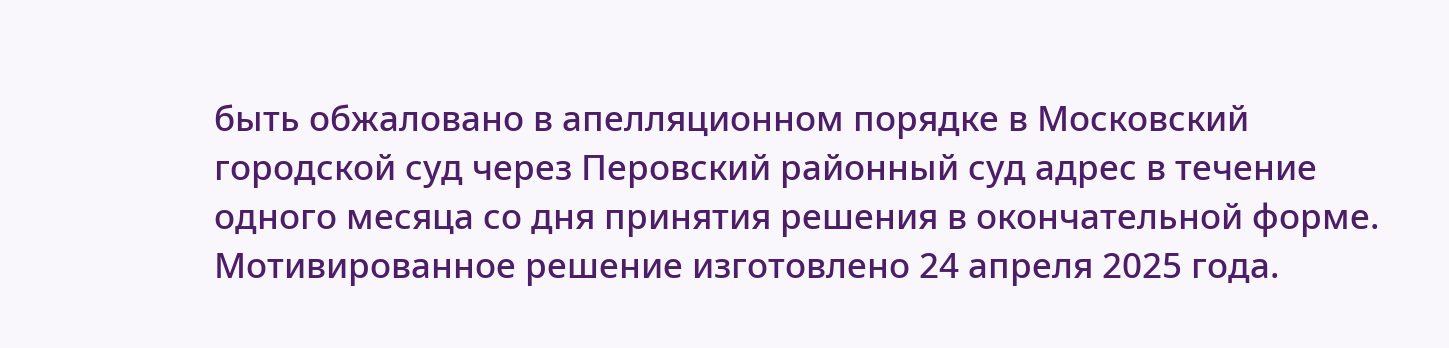быть обжаловано в апелляционном порядке в Московский городской суд через Перовский районный суд адрес в течение одного месяца со дня принятия решения в окончательной форме. Мотивированное решение изготовлено 24 апреля 2025 года.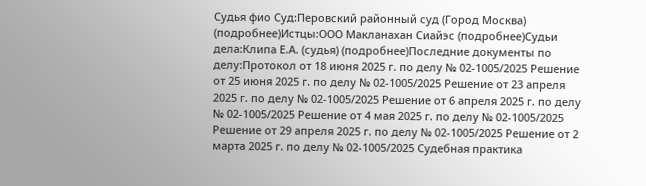Судья фио Суд:Перовский районный суд (Город Москва) (подробнее)Истцы:ООО Макланахан Сиайэс (подробнее)Судьи дела:Клипа Е.А. (судья) (подробнее)Последние документы по делу:Протокол от 18 июня 2025 г. по делу № 02-1005/2025 Решение от 25 июня 2025 г. по делу № 02-1005/2025 Решение от 23 апреля 2025 г. по делу № 02-1005/2025 Решение от 6 апреля 2025 г. по делу № 02-1005/2025 Решение от 4 мая 2025 г. по делу № 02-1005/2025 Решение от 29 апреля 2025 г. по делу № 02-1005/2025 Решение от 2 марта 2025 г. по делу № 02-1005/2025 Судебная практика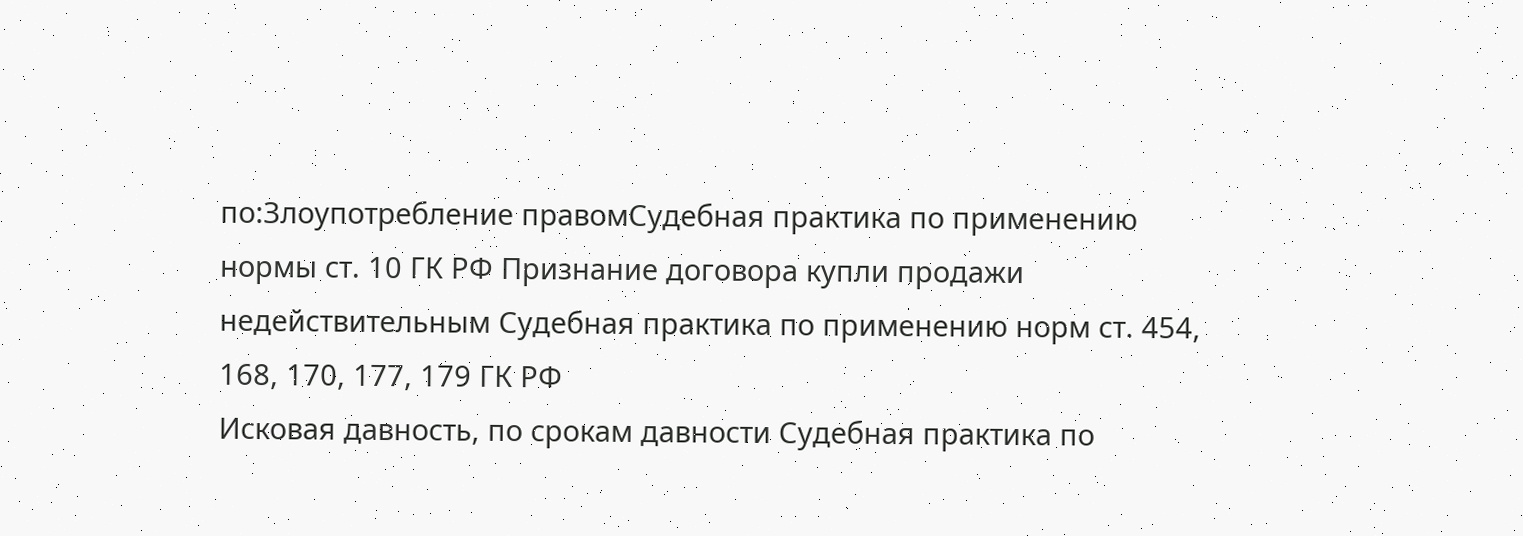по:Злоупотребление правомСудебная практика по применению нормы ст. 10 ГК РФ Признание договора купли продажи недействительным Судебная практика по применению норм ст. 454, 168, 170, 177, 179 ГК РФ
Исковая давность, по срокам давности Судебная практика по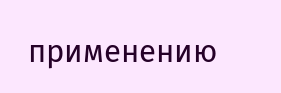применению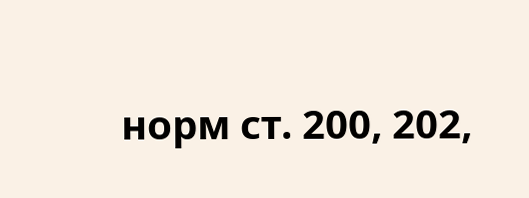норм ст. 200, 202,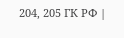204, 205 ГК РФ |